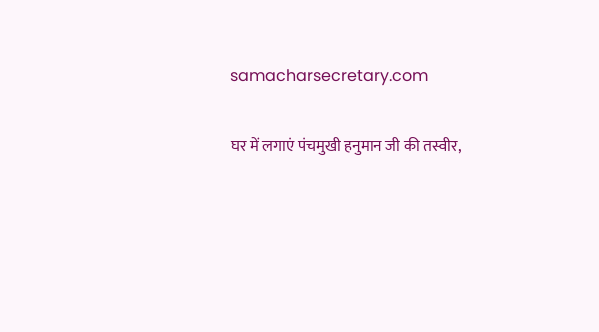samacharsecretary.com

घर में लगाएं पंचमुखी हनुमान जी की तस्वीर,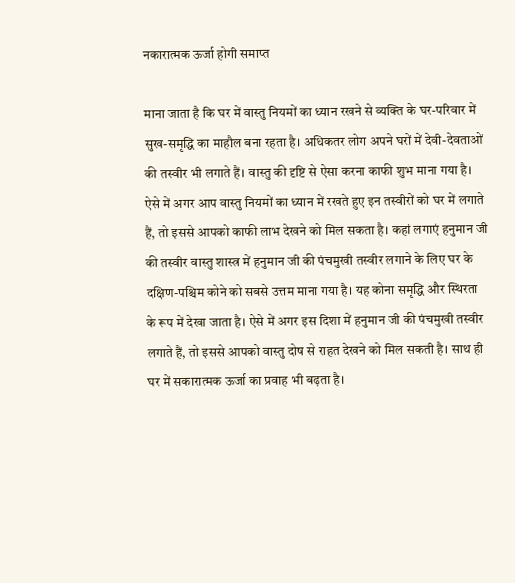नकारात्मक ऊर्जा होगी समाप्त

माना जाता है कि घर में वास्तु नियमों का ध्यान रखने से व्यक्ति के घर-परिवार में सुख-समृद्धि का माहौल बना रहता है। अधिकतर लोग अपने घरों में देवी-देवताओं की तस्वीर भी लगाते हैं। वास्तु की दृष्टि से ऐसा करना काफी शुभ माना गया है। ऐसे में अगर आप वास्तु नियमों का ध्यान में रखते हुए इन तस्वीरों को घर में लगाते हैं, तो इससे आपको काफी लाभ देखने को मिल सकता है। कहां लगाएं हनुमान जी की तस्वीर वास्तु शास्त्र में हनुमान जी की पंचमुखी तस्वीर लगाने के लिए घर के दक्षिण-पश्चिम कोने को सबसे उत्तम माना गया है। यह कोना समृद्धि और स्थिरता के रूप में देखा जाता है। ऐसे में अगर इस दिशा में हनुमान जी की पंचमुखी तस्वीर लगाते हैं, तो इससे आपको वास्तु दोष से राहत देखने को मिल सकती है। साथ ही घर में सकारात्मक ऊर्जा का प्रवाह भी बढ़ता है।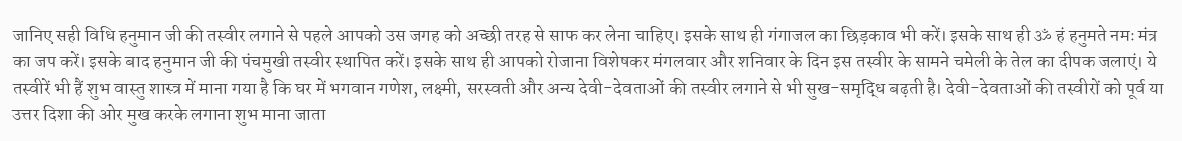जानिए सही विधि हनुमान जी की तस्वीर लगाने से पहले आपको उस जगह को अच्छी तरह से साफ कर लेना चाहिए। इसके साथ ही गंगाजल का छिड़काव भी करें। इसके साथ ही ॐ हं हनुमते नमः मंत्र का जप करें। इसके बाद हनुमान जी की पंचमुखी तस्वीर स्थापित करें। इसके साथ ही आपको रोजाना विशेषकर मंगलवार और शनिवार के दिन इस तस्वीर के सामने चमेली के तेल का दीपक जलाएं। ये तस्वीरें भी हैं शुभ वास्तु शास्त्र में माना गया है कि घर में भगवान गणेश, लक्ष्मी, सरस्वती और अन्य देवी-देवताओं की तस्वीर लगाने से भी सुख-समृद्धि बढ़ती है। देवी-देवताओं की तस्वीरों को पूर्व या उत्तर दिशा की ओर मुख करके लगाना शुभ माना जाता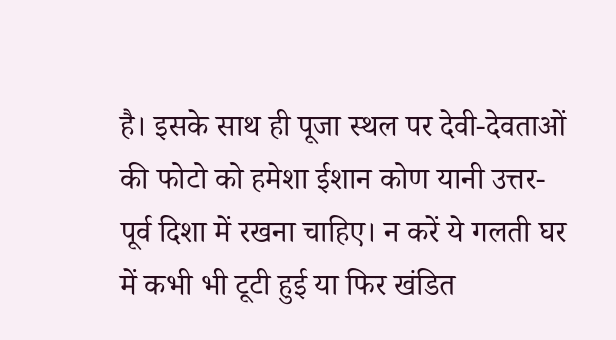है। इसके साथ ही पूजा स्थल पर देवी-देवताओं की फोटो को हमेशा ईशान कोण यानी उत्तर-पूर्व दिशा में रखना चाहिए। न करें ये गलती घर में कभी भी टूटी हुई या फिर खंडित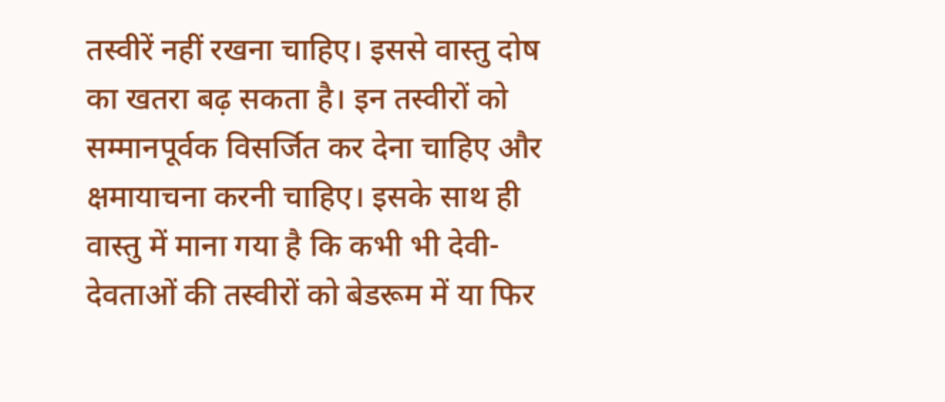तस्वीरें नहीं रखना चाहिए। इससे वास्तु दोष का खतरा बढ़ सकता है। इन तस्वीरों को सम्मानपूर्वक विसर्जित कर देना चाहिए और क्षमायाचना करनी चाहिए। इसके साथ ही वास्तु में माना गया है कि कभी भी देवी-देवताओं की तस्वीरों को बेडरूम में या फिर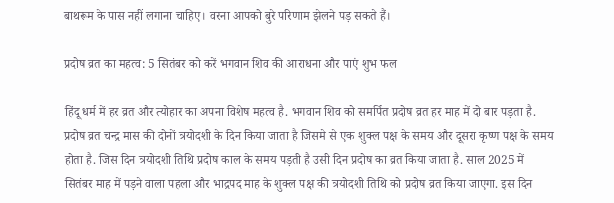बाथरूम के पास नहीं लगाना चाहिए। वरना आपको बुरे परिणाम झेलने पड़ सकते हैं।

प्रदोष व्रत का महत्व: 5 सितंबर को करें भगवान शिव की आराधना और पाएं शुभ फल

हिंदू धर्म में हर व्रत और त्योहार का अपना विशेष महत्व है. भगवान शिव को समर्पित प्रदोष व्रत हर माह में दो बार पड़ता है. प्रदोष व्रत चन्द्र मास की दोनों त्रयोदशी के दिन किया जाता है जिसमे से एक शुक्ल पक्ष के समय और दूसरा कृष्ण पक्ष के समय होता है. जिस दिन त्रयोदशी तिथि प्रदोष काल के समय पड़ती है उसी दिन प्रदोष का व्रत किया जाता है. साल 2025 में सितंबर माह में पड़ने वाला पहला और भाद्रपद माह के शुक्ल पक्ष की त्रयोदशी तिथि को प्रदोष व्रत किया जाएगा. इस दिन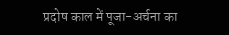प्रदोष काल में पूजा-अर्चना का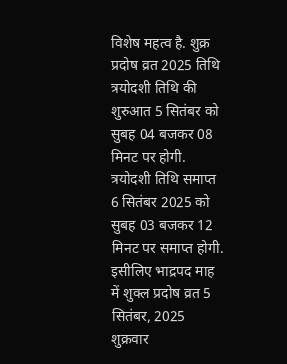विशेष महत्व है. शुक्र प्रदोष व्रत 2025 तिथि     त्रयोदशी तिथि की शुरुआत 5 सितंबर को सुबह 04 बजकर 08 मिनट पर होगी.     त्रयोदशी तिथि समाप्त 6 सितंबर 2025 को सुबह 03 बजकर 12 मिनट पर समाप्त होगी.     इसीलिए भाद्रपद माह में शुक्ल प्रदोष व्रत 5 सितंबर, 2025 शुक्रवार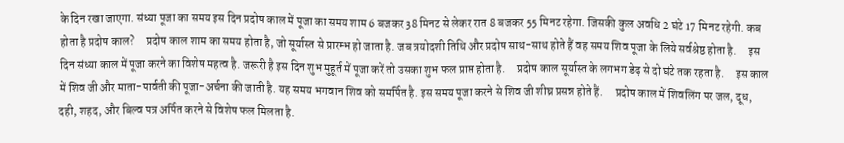के दिन रखा जाएगा. संध्या पूजा का समय इस दिन प्रदोष काल में पूजा का समय शाम 6 बजकर 38 मिनट से लेकर रात 8 बजकर 55 मिनट रहेगा. जिसकी कुल अवधि 2 घंटे 17 मिनट रहेगी. कब होता है प्रदोष काल?     प्रदोष काल शाम का समय होता है, जो सूर्यास्त से प्रारम्भ हो जाता है. जब त्रयोदशी तिथि और प्रदोष साथ-साथ होते हैं वह समय शिव पूजा के लिये सर्वश्रेष्ठ होता है.     इस दिन संध्या काल में पूजा करने का विशेष महत्व है. जरूरी है इस दिन शुभ मुहूर्त में पूजा करें तो उसका शुभ फल प्राप्त होता है.     प्रदोष काल सूर्यास्त के लगभग डेढ़ से दो घंटे तक रहता है.     इस काल में शिव जी और माता-पार्वती की पूजा-अर्चना की जाती है. यह समय भगवान शिव को समर्पित है. इस समय पूजा करने से शिव जी शीघ्र प्रसन्न होते हैं.     प्रदोष काल में शिवलिंग पर जल, दूध, दही, शहद, और बिल्व पत्र अर्पित करने से विशेष फल मिलता है.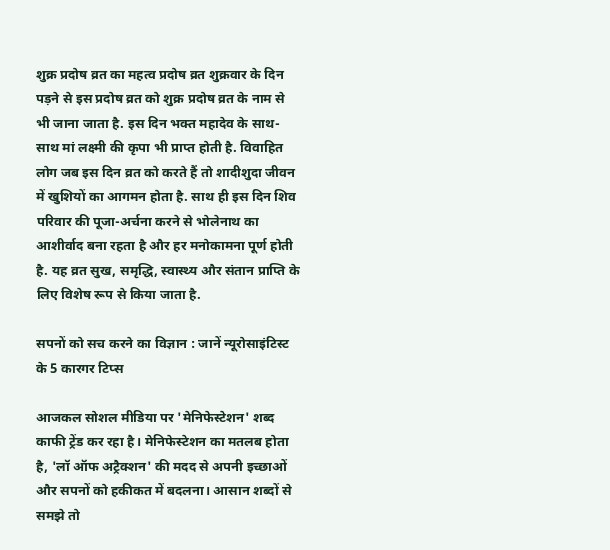शुक्र प्रदोष व्रत का महत्व प्रदोष व्रत शुक्रवार के दिन पड़ने से इस प्रदोष व्रत को शुक्र प्रदोष व्रत के नाम से भी जाना जाता है. इस दिन भक्त महादेव के साथ-साथ मां लक्ष्मी की कृपा भी प्राप्त होती है. विवाहित लोग जब इस दिन व्रत को करते हैं तो शादीशुदा जीवन में खुशियों का आगमन होता है. साथ ही इस दिन शिव परिवार की पूजा-अर्चना करने से भोलेनाथ का आशीर्वाद बना रहता है और हर मनोकामना पूर्ण होती है. यह व्रत सुख, समृद्धि, स्वास्थ्य और संतान प्राप्ति के लिए विशेष रूप से किया जाता है.

सपनों को सच करने का विज्ञान : जानें न्यूरोसाइंटिस्ट के 5 कारगर टिप्स

आजकल सोशल मीडिया पर 'मेनिफेस्टेशन' शब्द काफी ट्रेंड कर रहा है। मेनिफेस्टेशन का मतलब होता है, 'लॉ ऑफ अट्रैक्शन' की मदद से अपनी इच्छाओं और सपनों को हकीकत में बदलना। आसान शब्दों से समझे तो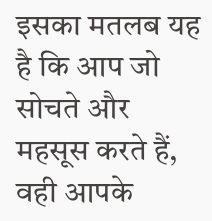इसका मतलब यह है कि आप जो सोचते और महसूस करते हैं, वही आपके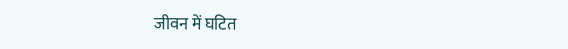जीवन में घटित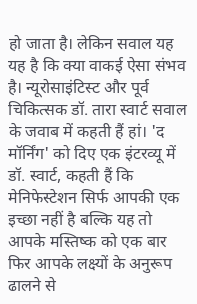हो जाता है। लेकिन सवाल यह यह है कि क्या वाकई ऐसा संभव है। न्यूरोसाइंटिस्ट और पूर्व चिकित्सक डॉ. तारा स्वार्ट सवाल के जवाब में कहती हैं हां। 'द मॉर्निंग' को दिए एक इंटरव्यू में डॉ. स्वार्ट, कहती हैं कि मेनिफेस्टेशन सिर्फ आपकी एक इच्छा नहीं है बल्कि यह तो आपके मस्तिष्क को एक बार फिर आपके लक्ष्यों के अनुरूप ढालने से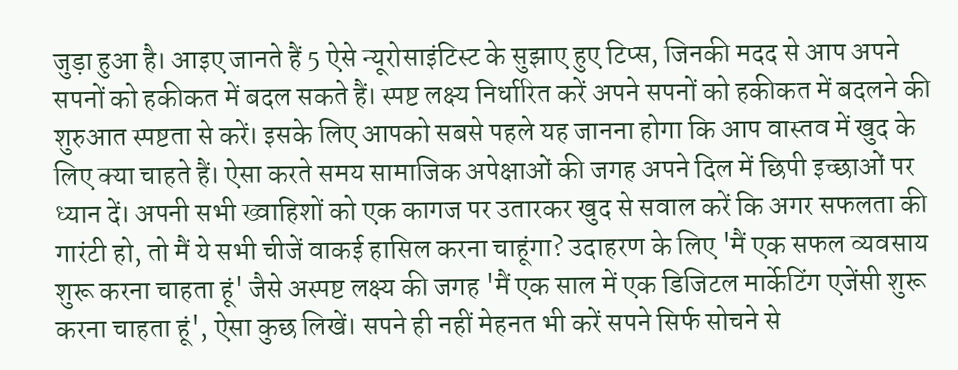जुड़ा हुआ है। आइए जानते हैं 5 ऐसे न्यूरोसाइंटिस्ट के सुझाए हुए टिप्स, जिनकी मदद से आप अपने सपनों को हकीकत में बदल सकते हैं। स्पष्ट लक्ष्य निर्धारित करें अपने सपनों को हकीकत में बदलने की शुरुआत स्पष्टता से करें। इसके लिए आपको सबसे पहले यह जानना होगा कि आप वास्तव में खुद के लिए क्या चाहते हैं। ऐसा करते समय सामाजिक अपेक्षाओं की जगह अपने दिल में छिपी इच्छाओं पर ध्यान दें। अपनी सभी ख्वाहिशों को एक कागज पर उतारकर खुद से सवाल करें कि अगर सफलता की गारंटी हो, तो मैं ये सभी चीजें वाकई हासिल करना चाहूंगा? उदाहरण के लिए 'मैं एक सफल व्यवसाय शुरू करना चाहता हूं' जैसे अस्पष्ट लक्ष्य की जगह 'मैं एक साल में एक डिजिटल मार्केटिंग एजेंसी शुरू करना चाहता हूं', ऐसा कुछ लिखें। सपने ही नहीं मेहनत भी करें सपने सिर्फ सोचने से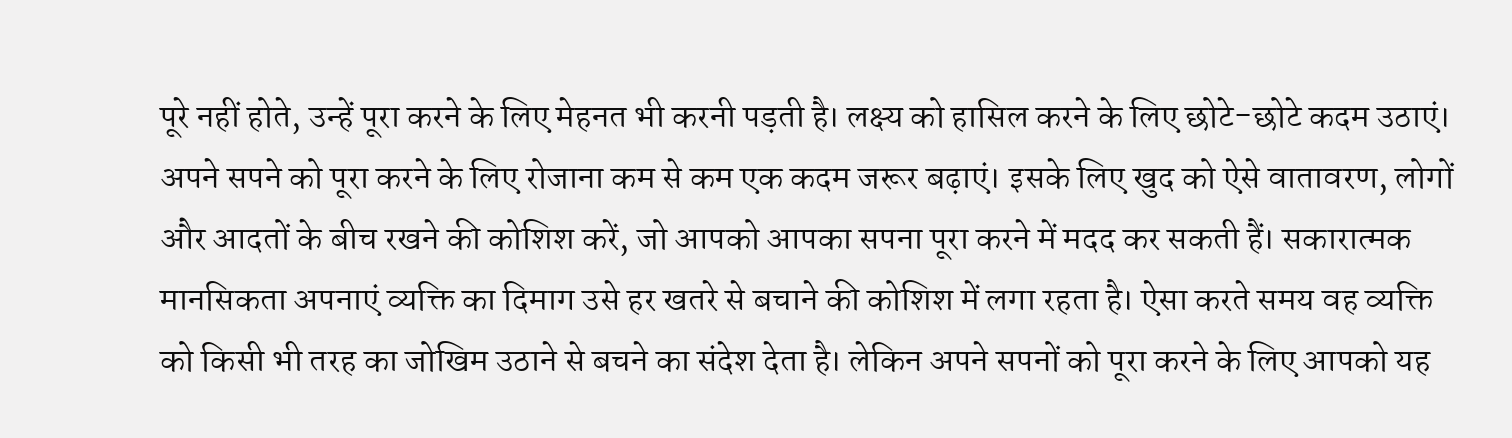पूरे नहीं होते, उन्हें पूरा करने के लिए मेहनत भी करनी पड़ती है। लक्ष्य को हासिल करने के लिए छोटे-छोटे कदम उठाएं। अपने सपने को पूरा करने के लिए रोजाना कम से कम एक कदम जरूर बढ़ाएं। इसके लिए खुद को ऐसे वातावरण, लोगों और आदतों के बीच रखने की कोशिश करें, जो आपको आपका सपना पूरा करने में मदद कर सकती हैं। सकारात्मक मानसिकता अपनाएं व्यक्ति का दिमाग उसे हर खतरे से बचाने की कोशिश में लगा रहता है। ऐसा करते समय वह व्यक्ति को किसी भी तरह का जोखिम उठाने से बचने का संदेश देता है। लेकिन अपने सपनों को पूरा करने के लिए आपको यह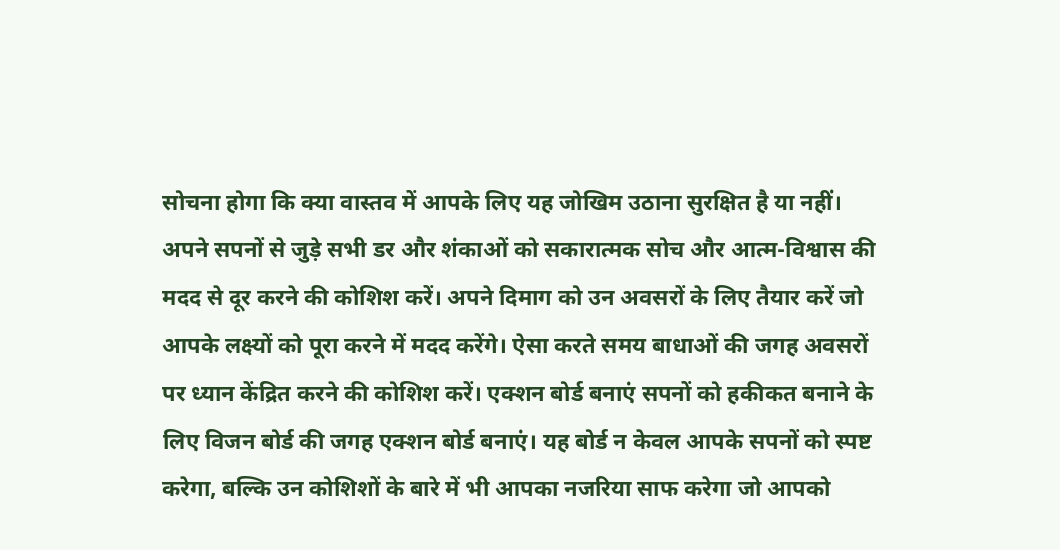सोचना होगा कि क्या वास्तव में आपके लिए यह जोखिम उठाना सुरक्षित है या नहीं। अपने सपनों से जुड़े सभी डर और शंकाओं को सकारात्मक सोच और आत्म-विश्वास की मदद से दूर करने की कोशिश करें। अपने दिमाग को उन अवसरों के लिए तैयार करें जो आपके लक्ष्यों को पूरा करने में मदद करेंगे। ऐसा करते समय बाधाओं की जगह अवसरों पर ध्यान केंद्रित करने की कोशिश करें। एक्शन बोर्ड बनाएं सपनों को हकीकत बनाने के लिए विजन बोर्ड की जगह एक्शन बोर्ड बनाएं। यह बोर्ड न केवल आपके सपनों को स्पष्ट करेगा, बल्कि उन कोशिशों के बारे में भी आपका नजरिया साफ करेगा जो आपको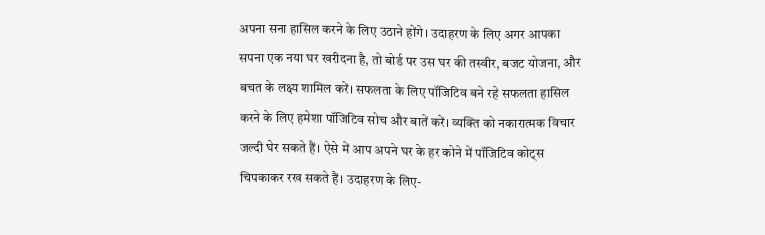अपना सना हासिल करने के लिए उठाने होंगे। उदाहरण के लिए अगर आपका सपना एक नया घर खरीदना है, तो बोर्ड पर उस घर की तस्वीर, बजट योजना, और बचत के लक्ष्य शामिल करें। सफलता के लिए पॉजिटिव बने रहे सफलता हासिल करने के लिए हमेशा पॉजिटिव सोच और बातें करें। व्यक्ति को नकारात्मक विचार जल्दी घेर सकते हैं। ऐसे में आप अपने घर के हर कोने में पॉजिटिव कोट्स चिपकाकर रख सकते हैं। उदाहरण के लिए-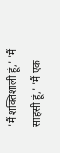'मैं शक्तिशाली हूं,' 'मैं साहसी हूं,' 'मैं एक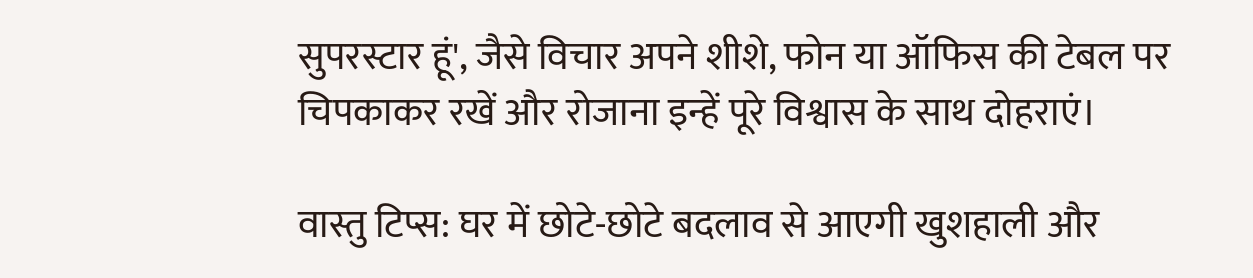सुपरस्टार हूं', जैसे विचार अपने शीशे, फोन या ऑफिस की टेबल पर चिपकाकर रखें और रोजाना इन्हें पूरे विश्वास के साथ दोहराएं।

वास्तु टिप्स: घर में छोटे-छोटे बदलाव से आएगी खुशहाली और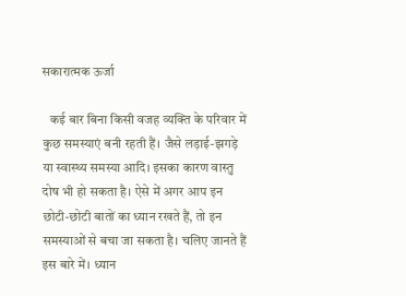सकारात्मक ऊर्जा

   कई बार बिना किसी वजह व्यक्ति के परिवार में कुछ समस्याएं बनी रहती हैं। जैसे लड़ाई-झगड़े या स्वास्थ्य समस्या आदि। इसका कारण वास्तु दोष भी हो सकता है। ऐसे में अगर आप इन छोटी-छोटी बातों का ध्यान रखते हैं, तो इन समस्याओं से बचा जा सकता है। चलिए जानते हैं इस बारे में। ध्यान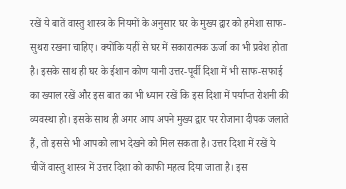रखें ये बातें वास्तु शास्त्र के नियमों के अनुसार घर के मुख्य द्वार को हमेशा साफ-सुथरा रखना चाहिए। क्योंकि यहीं से घर में सकारात्मक ऊर्जा का भी प्रवेश होता है। इसके साथ ही घर के ईशान कोण यानी उत्तर-पूर्वी दिशा में भी साफ-सफाई का ख्याल रखें और इस बात का भी ध्यान रखें कि इस दिशा में पर्याप्त रोशनी की व्यवस्था हो। इसके साथ ही अगर आप अपने मुख्य द्वार पर रोजाना दीपक जलाते हैं, तो इससे भी आपको लाभ देखने को मिल सकता है। उत्तर दिशा में रखें ये चीजें वास्तु शास्त्र में उत्तर दिशा को काफी महत्व दिया जाता है। इस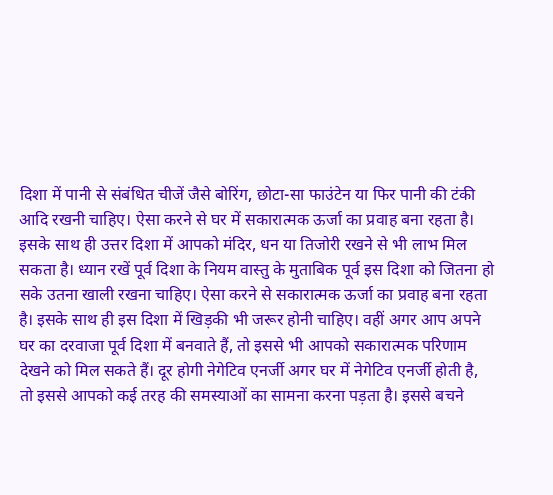दिशा में पानी से संबंधित चीजें जैसे बोरिंग, छोटा-सा फाउंटेन या फिर पानी की टंकी आदि रखनी चाहिए। ऐसा करने से घर में सकारात्मक ऊर्जा का प्रवाह बना रहता है। इसके साथ ही उत्तर दिशा में आपको मंदिर, धन या तिजोरी रखने से भी लाभ मिल सकता है। ध्यान रखें पूर्व दिशा के नियम वास्तु के मुताबिक पूर्व इस दिशा को जितना हो सके उतना खाली रखना चाहिए। ऐसा करने से सकारात्मक ऊर्जा का प्रवाह बना रहता है। इसके साथ ही इस दिशा में खिड़की भी जरूर होनी चाहिए। वहीं अगर आप अपने घर का दरवाजा पूर्व दिशा में बनवाते हैं, तो इससे भी आपको सकारात्मक परिणाम देखने को मिल सकते हैं। दूर होगी नेगेटिव एनर्जी अगर घर में नेगेटिव एनर्जी होती है, तो इससे आपको कई तरह की समस्याओं का सामना करना पड़ता है। इससे बचने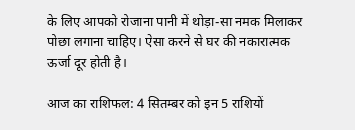के लिए आपको रोजाना पानी में थोड़ा-सा नमक मिलाकर पोछा लगाना चाहिए। ऐसा करने से घर की नकारात्मक ऊर्जा दूर होती है।

आज का राशिफल: 4 सितम्बर को इन 5 राशियों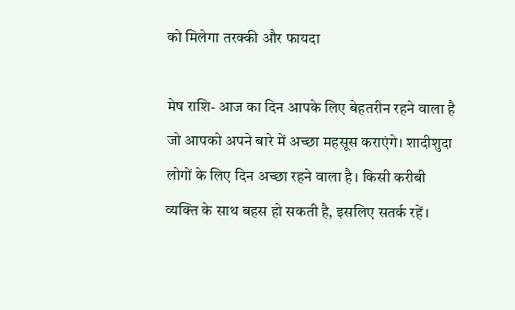को मिलेगा तरक्की और फायदा

मेष राशि- आज का दिन आपके लिए बेहतरीन रहने वाला है जो आपको अपने बारे में अच्छा महसूस कराएंगे। शादीशुदा लोगों के लिए दिन अच्छा रहने वाला है। किसी करीबी व्यक्ति के साथ बहस हो सकती है, इसलिए सतर्क रहें।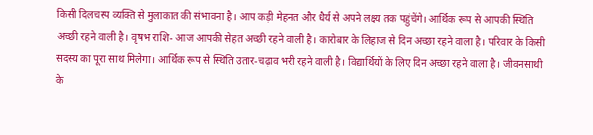किसी दिलचस्प व्यक्ति से मुलाकात की संभावना है। आप कड़ी मेहनत और धैर्य से अपने लक्ष्य तक पहुंचेंगे। आर्थिक रूप से आपकी स्थिति अच्छी रहने वाली है। वृषभ राशि- आज आपकी सेहत अच्छी रहने वाली है। कारोबार के लिहाज से दिन अच्छा रहने वाला है। परिवार के किसी सदस्य का पूरा साथ मिलेगा। आर्थिक रूप से स्थिति उतार-चढ़ाव भरी रहने वाली है। विद्यार्थियों के लिए दिन अच्छा रहने वाला है। जीवनसाथी के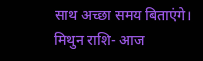साथ अच्छा समय बिताएंगे। मिथुन राशि- आज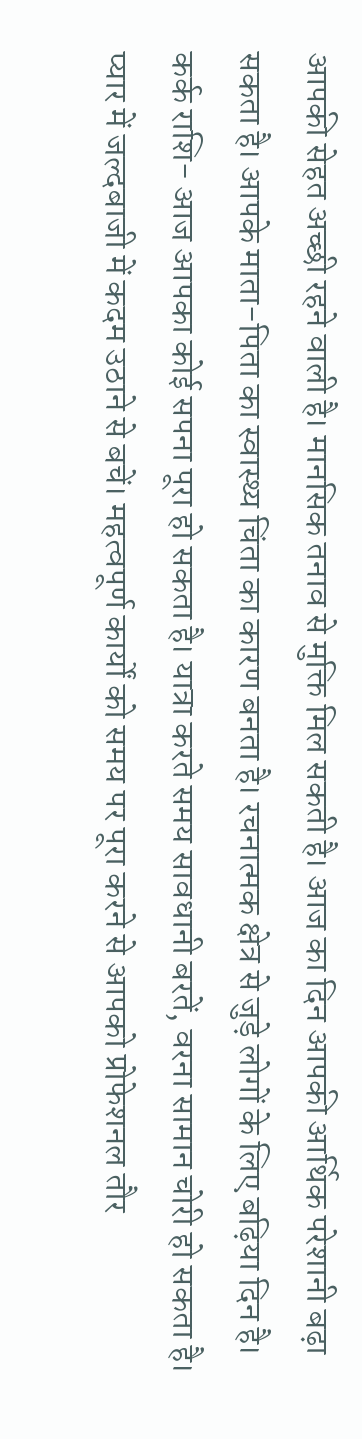आपकी सेहत अच्छी रहने वाली है। मानसिक तनाव से मुक्ति मिल सकती है। आज का दिन आपकी आर्थिक परेशानी बढ़ा सकता है। आपके माता-पिता का स्वास्थ्य चिंता का कारण बनता है। रचनात्मक क्षेत्र से जुड़े लोगों के लिए बढ़िया दिन है। कर्क राशि- आज आपका कोई सपना पूरा हो सकता है। यात्रा करते समय सावधानी बरतें, वरना सामान चोरी हो सकता है। प्यार में जल्दबाजी में कदम उठाने से बचें। महत्वपूर्ण कार्यों को समय पर पूरा करने से आपको प्रोफेशनल तौर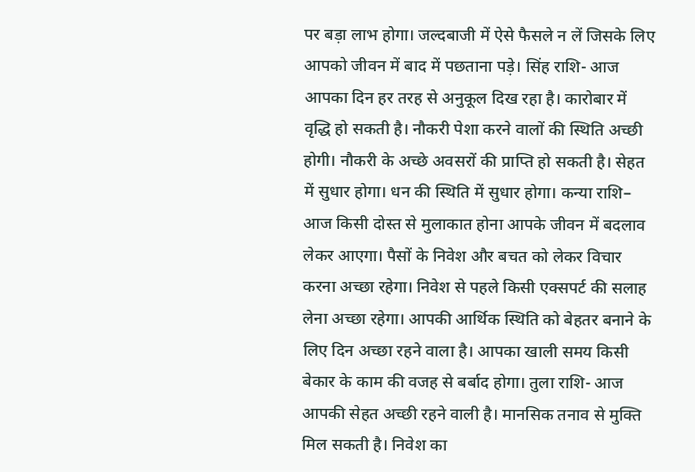पर बड़ा लाभ होगा। जल्दबाजी में ऐसे फैसले न लें जिसके लिए आपको जीवन में बाद में पछताना पड़े। सिंह राशि- आज आपका दिन हर तरह से अनुकूल दिख रहा है। कारोबार में वृद्धि हो सकती है। नौकरी पेशा करने वालों की स्थिति अच्छी होगी। नौकरी के अच्छे अवसरों की प्राप्ति हो सकती है। सेहत में सुधार होगा। धन की स्थिति में सुधार होगा। कन्या राशि– आज किसी दोस्त से मुलाकात होना आपके जीवन में बदलाव लेकर आएगा। पैसों के निवेश और बचत को लेकर विचार करना अच्छा रहेगा। निवेश से पहले किसी एक्सपर्ट की सलाह लेना अच्छा रहेगा। आपकी आर्थिक स्थिति को बेहतर बनाने के लिए दिन अच्छा रहने वाला है। आपका खाली समय किसी बेकार के काम की वजह से बर्बाद होगा। तुला राशि- आज आपकी सेहत अच्छी रहने वाली है। मानसिक तनाव से मुक्ति मिल सकती है। निवेश का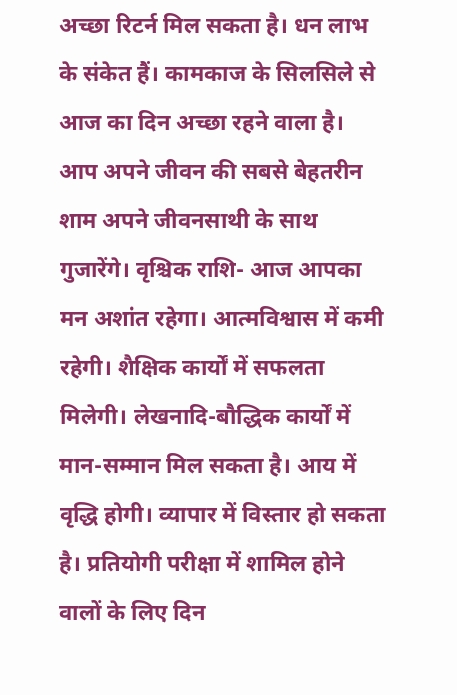अच्छा रिटर्न मिल सकता है। धन लाभ के संकेत हैं। कामकाज के सिलसिले से आज का दिन अच्छा रहने वाला है। आप अपने जीवन की सबसे बेहतरीन शाम अपने जीवनसाथी के साथ गुजारेंगे। वृश्चिक राशि- आज आपका मन अशांत रहेगा। आत्मविश्वास में कमी रहेगी। शैक्षिक कार्यों में सफलता मिलेगी। लेखनादि-बौद्धिक कार्यों में मान-सम्मान मिल सकता है। आय में वृद्धि होगी। व्यापार में विस्तार हो सकता है। प्रतियोगी परीक्षा में शामिल होने वालों के लिए दिन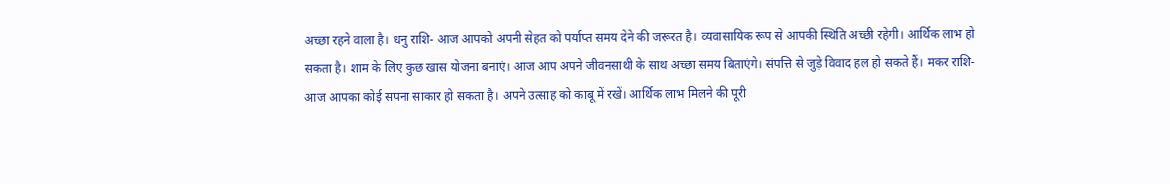अच्छा रहने वाला है। धनु राशि- आज आपको अपनी सेहत को पर्याप्त समय देने की जरूरत है। व्यवासायिक रूप से आपकी स्थिति अच्छी रहेगी। आर्थिक लाभ हो सकता है। शाम के लिए कुछ खास योजना बनाएं। आज आप अपने जीवनसाथी के साथ अच्छा समय बिताएंगे। संपत्ति से जुड़े विवाद हल हो सकते हैं। मकर राशि- आज आपका कोई सपना साकार हो सकता है। अपने उत्साह को काबू में रखें। आर्थिक लाभ मिलने की पूरी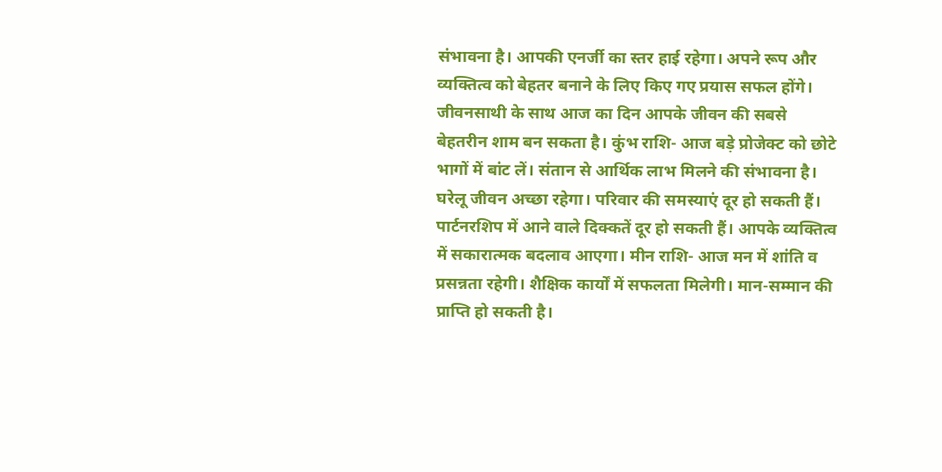संभावना है। आपकी एनर्जी का स्तर हाई रहेगा। अपने रूप और व्यक्तित्व को बेहतर बनाने के लिए किए गए प्रयास सफल होंगे। जीवनसाथी के साथ आज का दिन आपके जीवन की सबसे बेहतरीन शाम बन सकता है। कुंभ राशि- आज बड़े प्रोजेक्ट को छोटे भागों में बांट लें। संतान से आर्थिक लाभ मिलने की संभावना है। घरेलू जीवन अच्छा रहेगा। परिवार की समस्याएं दूर हो सकती हैं। पार्टनरशिप में आने वाले दिक्कतें दूर हो सकती हैं। आपके व्यक्तित्व में सकारात्मक बदलाव आएगा। मीन राशि- आज मन में शांति व प्रसन्नता रहेगी। शैक्षिक कार्यों में सफलता मिलेगी। मान-सम्मान की प्राप्ति हो सकती है।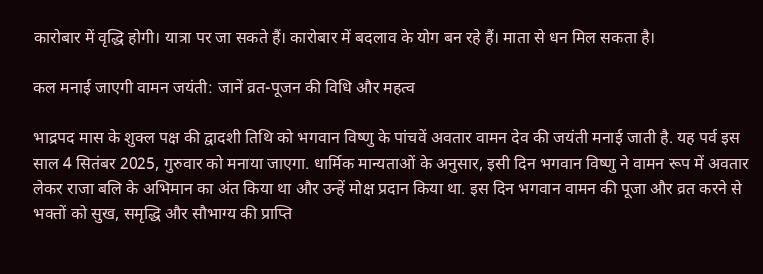कारोबार में वृद्धि होगी। यात्रा पर जा सकते हैं। कारोबार में बदलाव के योग बन रहे हैं। माता से धन मिल सकता है।

कल मनाई जाएगी वामन जयंती: जानें व्रत-पूजन की विधि और महत्व

भाद्रपद मास के शुक्ल पक्ष की द्वादशी तिथि को भगवान विष्णु के पांचवें अवतार वामन देव की जयंती मनाई जाती है. यह पर्व इस साल 4 सितंबर 2025, गुरुवार को मनाया जाएगा. धार्मिक मान्यताओं के अनुसार, इसी दिन भगवान विष्णु ने वामन रूप में अवतार लेकर राजा बलि के अभिमान का अंत किया था और उन्हें मोक्ष प्रदान किया था. इस दिन भगवान वामन की पूजा और व्रत करने से भक्तों को सुख, समृद्धि और सौभाग्य की प्राप्ति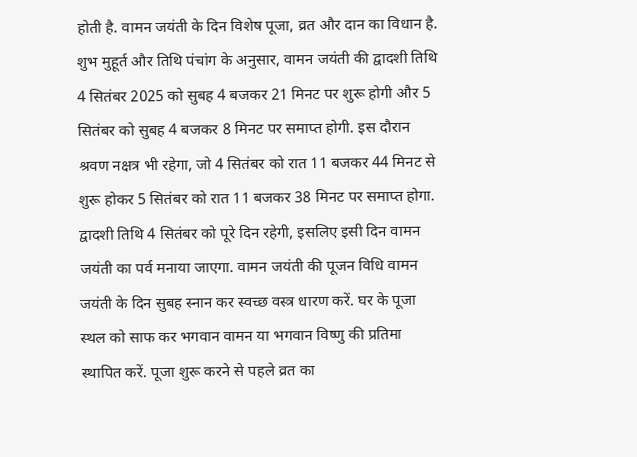होती है. वामन जयंती के दिन विशेष पूजा, व्रत और दान का विधान है. शुभ मुहूर्त और तिथि पंचांग के अनुसार, वामन जयंती की द्वादशी तिथि 4 सितंबर 2025 को सुबह 4 बजकर 21 मिनट पर शुरू होगी और 5 सितंबर को सुबह 4 बजकर 8 मिनट पर समाप्त होगी. इस दौरान श्रवण नक्षत्र भी रहेगा, जो 4 सितंबर को रात 11 बजकर 44 मिनट से शुरू होकर 5 सितंबर को रात 11 बजकर 38 मिनट पर समाप्त होगा. द्वादशी तिथि 4 सितंबर को पूरे दिन रहेगी, इसलिए इसी दिन वामन जयंती का पर्व मनाया जाएगा. वामन जयंती की पूजन विधि वामन जयंती के दिन सुबह स्नान कर स्वच्छ वस्त्र धारण करें. घर के पूजा स्थल को साफ कर भगवान वामन या भगवान विष्णु की प्रतिमा स्थापित करें. पूजा शुरू करने से पहले व्रत का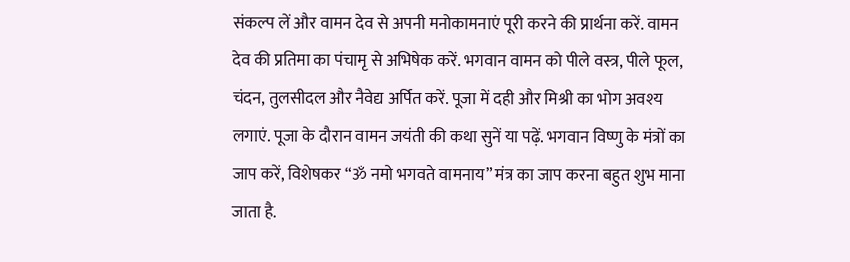संकल्प लें और वामन देव से अपनी मनोकामनाएं पूरी करने की प्रार्थना करें. वामन देव की प्रतिमा का पंचामृ से अभिषेक करें. भगवान वामन को पीले वस्त्र, पीले फूल, चंदन, तुलसीदल और नैवेद्य अर्पित करें. पूजा में दही और मिश्री का भोग अवश्य लगाएं. पूजा के दौरान वामन जयंती की कथा सुनें या पढ़ें. भगवान विष्णु के मंत्रों का जाप करें, विशेषकर “ॐ नमो भगवते वामनाय” मंत्र का जाप करना बहुत शुभ माना जाता है.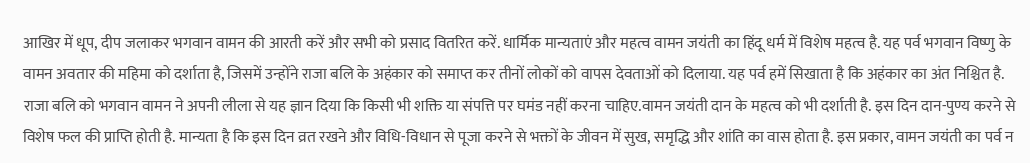आखिर में धूप, दीप जलाकर भगवान वामन की आरती करें और सभी को प्रसाद वितरित करें. धार्मिक मान्यताएं और महत्व वामन जयंती का हिंदू धर्म में विशेष महत्व है. यह पर्व भगवान विष्णु के वामन अवतार की महिमा को दर्शाता है, जिसमें उन्होंने राजा बलि के अहंकार को समाप्त कर तीनों लोकों को वापस देवताओं को दिलाया. यह पर्व हमें सिखाता है कि अहंकार का अंत निश्चित है. राजा बलि को भगवान वामन ने अपनी लीला से यह ज्ञान दिया कि किसी भी शक्ति या संपत्ति पर घमंड नहीं करना चाहिए.वामन जयंती दान के महत्व को भी दर्शाती है. इस दिन दान-पुण्य करने से विशेष फल की प्राप्ति होती है. मान्यता है कि इस दिन व्रत रखने और विधि-विधान से पूजा करने से भक्तों के जीवन में सुख, समृद्धि और शांति का वास होता है. इस प्रकार, वामन जयंती का पर्व न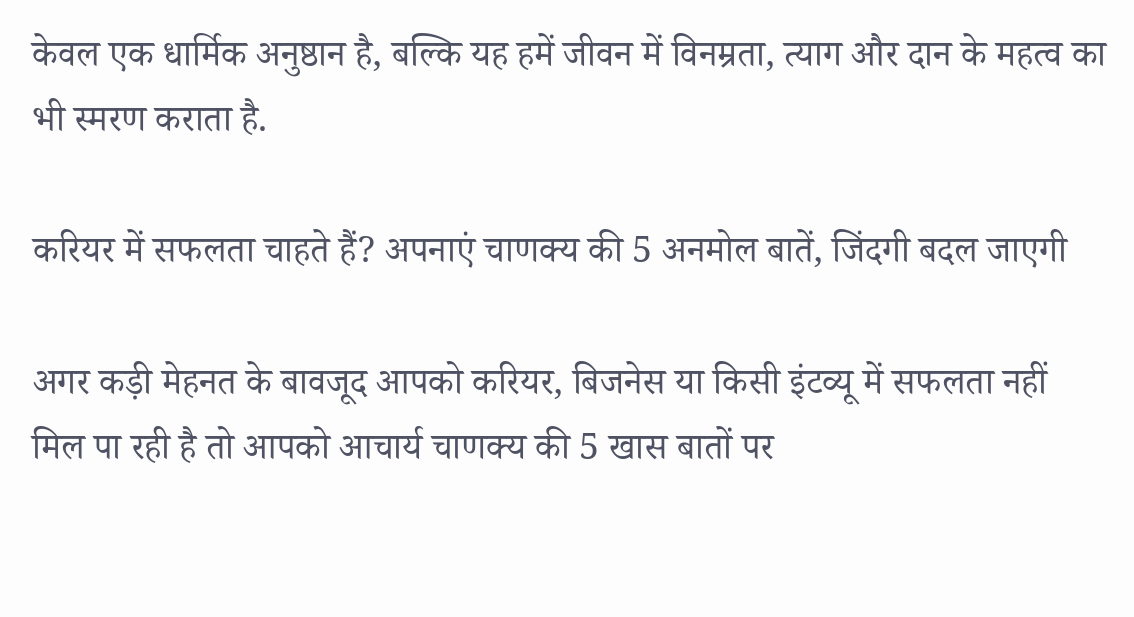केवल एक धार्मिक अनुष्ठान है, बल्कि यह हमें जीवन में विनम्रता, त्याग और दान के महत्व का भी स्मरण कराता है.

करियर में सफलता चाहते हैं? अपनाएं चाणक्य की 5 अनमोल बातें, जिंदगी बदल जाएगी

अगर कड़ी मेहनत के बावजूद आपको करियर, बिजनेस या किसी इंटव्यू में सफलता नहीं मिल पा रही है तो आपको आचार्य चाणक्य की 5 खास बातों पर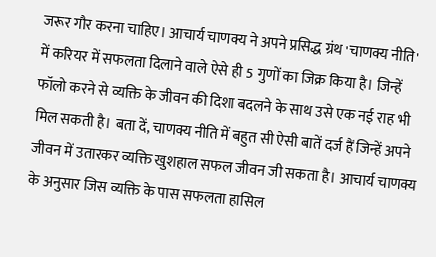जरूर गौर करना चाहिए। आचार्य चाणक्य ने अपने प्रसिद्ध ग्रंथ 'चाणक्य नीति' में करियर में सफलता दिलाने वाले ऐसे ही 5 गुणों का जिक्र किया है। जिन्हें फॉलो करने से व्यक्ति के जीवन की दिशा बदलने के साथ उसे एक नई राह भी मिल सकती है। बता दें, चाणक्य नीति में बहुत सी ऐसी बातें दर्ज हैं जिन्हें अपने जीवन में उतारकर व्यक्ति खुशहाल सफल जीवन जी सकता है। आचार्य चाणक्य के अनुसार जिस व्यक्ति के पास सफलता हासिल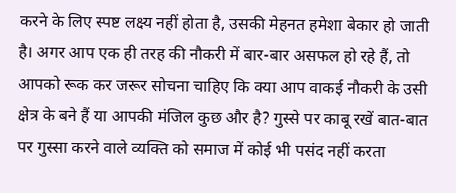करने के लिए स्पष्ट लक्ष्य नहीं होता है, उसकी मेहनत हमेशा बेकार हो जाती है। अगर आप एक ही तरह की नौकरी में बार-बार असफल हो रहे हैं, तो आपको रूक कर जरूर सोचना चाहिए कि क्या आप वाकई नौकरी के उसी क्षेत्र के बने हैं या आपकी मंजिल कुछ और है? गुस्से पर काबू रखें बात-बात पर गुस्सा करने वाले व्यक्ति को समाज में कोई भी पसंद नहीं करता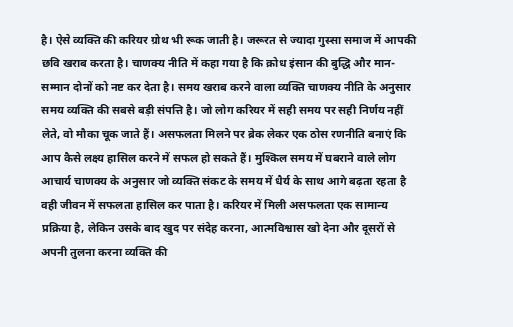है। ऐसे व्यक्ति की करियर ग्रोथ भी रूक जाती है। जरूरत से ज्यादा गुस्सा समाज में आपकी छवि खराब करता है। चाणक्य नीति में कहा गया है कि क्रोध इंसान की बुद्धि और मान-सम्मान दोनों को नष्ट कर देता है। समय खराब करने वाला व्यक्ति चाणक्य नीति के अनुसार समय व्यक्ति की सबसे बड़ी संपत्ति है। जो लोग करियर में सही समय पर सही निर्णय नहीं लेते, वो मौका चूक जाते हैं। असफलता मिलने पर ब्रेक लेकर एक ठोस रणनीति बनाएं कि आप कैसे लक्ष्य हासिल करने में सफल हो सकते हैं। मुश्किल समय में घबराने वाले लोग आचार्य चाणक्य के अनुसार जो व्यक्ति संकट के समय में धैर्य के साथ आगे बढ़ता रहता है वही जीवन में सफलता हासिल कर पाता है। करियर में मिली असफलता एक सामान्य प्रक्रिया है, लेकिन उसके बाद खुद पर संदेह करना, आत्मविश्वास खो देना और दूसरों से अपनी तुलना करना व्यक्ति की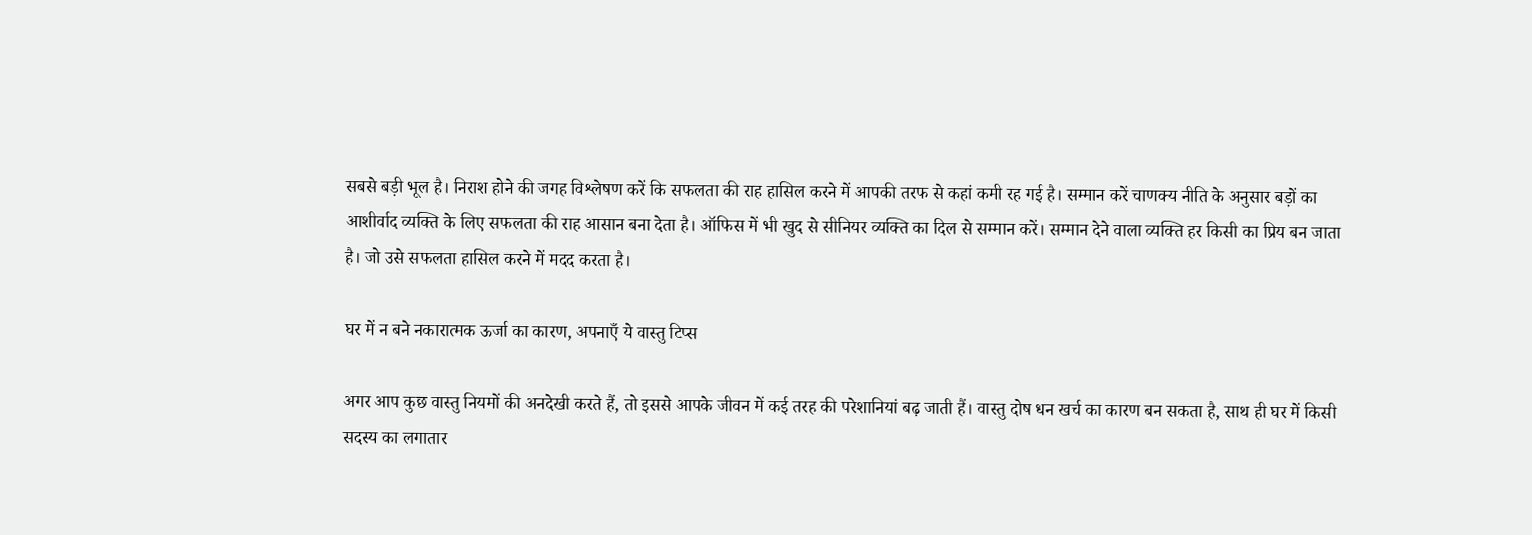सबसे बड़ी भूल है। निराश होने की जगह विश्लेषण करें कि सफलता की राह हासिल करने में आपकी तरफ से कहां कमी रह गई है। सम्मान करें चाणक्य नीति के अनुसार बड़ों का आशीर्वाद व्यक्ति के लिए सफलता की राह आसान बना देता है। ऑफिस में भी खुद से सीनियर व्यक्ति का दिल से सम्मान करें। सम्मान देने वाला व्यक्ति हर किसी का प्रिय बन जाता है। जो उसे सफलता हासिल करने में मदद करता है।

घर में न बने नकारात्मक ऊर्जा का कारण, अपनाएँ ये वास्तु टिप्स

अगर आप कुछ वास्तु नियमों की अनदेखी करते हैं, तो इससे आपके जीवन में कई तरह की परेशानियां बढ़ जाती हैं। वास्तु दोष धन खर्च का कारण बन सकता है, साथ ही घर में किसी सदस्य का लगातार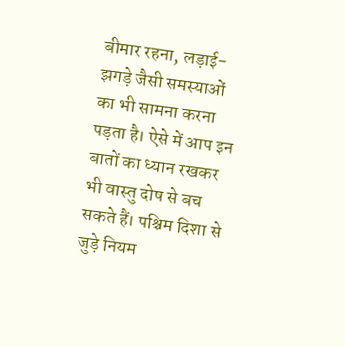बीमार रहना, लड़ाई-झगड़े जैसी समस्याओं का भी सामना करना पड़ता है। ऐसे में आप इन बातों का ध्यान रखकर भी वास्तु दोष से बच सकते हैं। पश्चिम दिशा से जुड़े नियम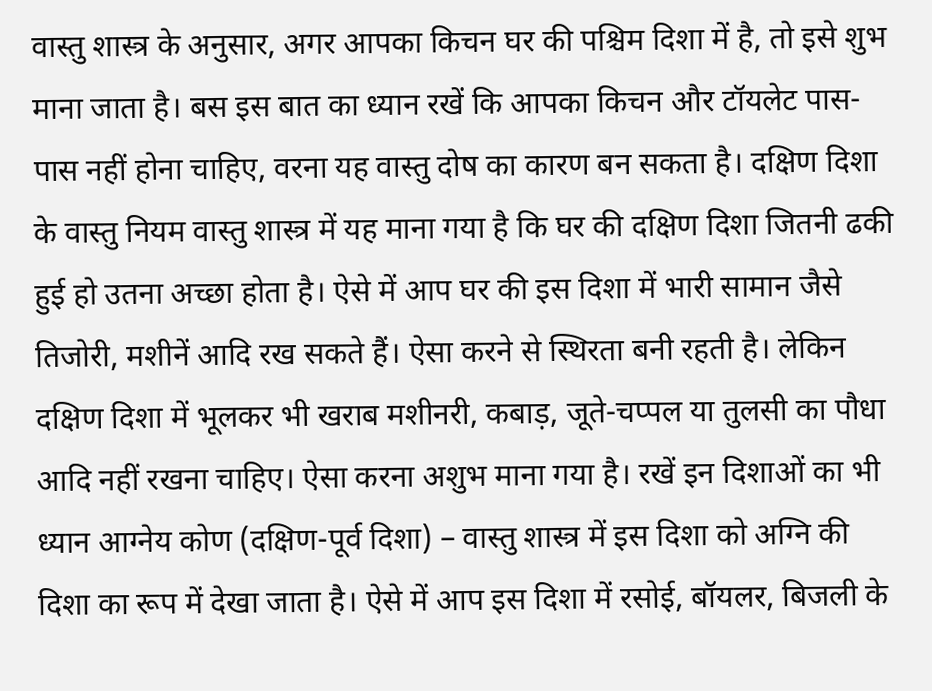वास्तु शास्त्र के अनुसार, अगर आपका किचन घर की पश्चिम दिशा में है, तो इसे शुभ माना जाता है। बस इस बात का ध्यान रखें कि आपका किचन और टॉयलेट पास-पास नहीं होना चाहिए, वरना यह वास्तु दोष का कारण बन सकता है। दक्षिण दिशा के वास्तु नियम वास्तु शास्त्र में यह माना गया है कि घर की दक्षिण दिशा जितनी ढकी हुई हो उतना अच्छा होता है। ऐसे में आप घर की इस दिशा में भारी सामान जैसे तिजोरी, मशीनें आदि रख सकते हैं। ऐसा करने से स्थिरता बनी रहती है। लेकिन दक्षिण दिशा में भूलकर भी खराब मशीनरी, कबाड़, जूते-चप्पल या तुलसी का पौधा आदि नहीं रखना चाहिए। ऐसा करना अशुभ माना गया है। रखें इन दिशाओं का भी ध्यान आग्नेय कोण (दक्षिण-पूर्व दिशा) – वास्तु शास्त्र में इस दिशा को अग्नि की दिशा का रूप में देखा जाता है। ऐसे में आप इस दिशा में रसोई, बॉयलर, बिजली के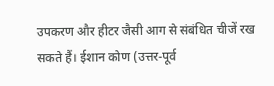उपकरण और हीटर जैसी आग से संबंधित चीजें रख सकते हैं। ईशान कोण (उत्तर-पूर्व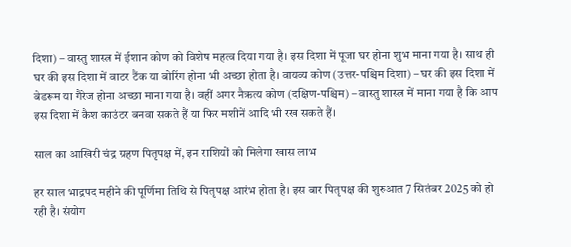दिशा) – वास्तु शास्त्र में ईशान कोण को विशेष महत्व दिया गया है। इस दिशा में पूजा घर होना शुभ माना गया है। साथ ही घर की इस दिशा में वाटर टैंक या बोरिंग होना भी अच्छा होता है। वायव्य कोण (उत्तर-पश्चिम दिशा) – घर की इस दिशा में बेडरूम या गैरेज होना अच्छा माना गया है। वहीं अगर नैऋत्य कोण (दक्षिण-पश्चिम) – वास्तु शास्त्र में माना गया है कि आप इस दिशा में कैश काउंटर बनवा सकते हैं या फिर मशीनें आदि भी रख सकते हैं।

साल का आखिरी चंद्र ग्रहण पितृपक्ष में, इन राशियों को मिलेगा खास लाभ

हर साल भाद्रपद महीने की पूर्णिमा तिथि से पितृपक्ष आरंभ होता है। इस बार पितृपक्ष की शुरुआत 7 सितंबर 2025 को हो रही है। संयोग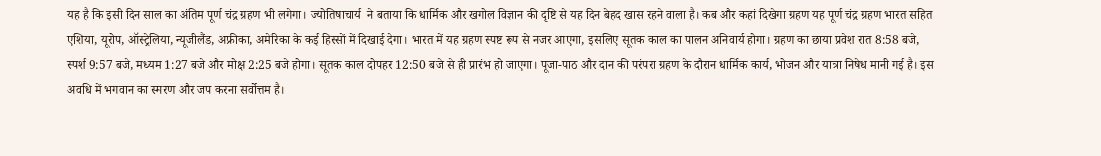यह है कि इसी दिन साल का अंतिम पूर्ण चंद्र ग्रहण भी लगेगा। ज्योतिषाचार्य  ने बताया कि धार्मिक और खगोल विज्ञान की दृष्टि से यह दिन बेहद खास रहने वाला है। कब और कहां दिखेगा ग्रहण यह पूर्ण चंद्र ग्रहण भारत सहित एशिया, यूरोप, ऑस्ट्रेलिया, न्यूजीलैंड, अफ्रीका, अमेरिका के कई हिस्सों में दिखाई देगा। भारत में यह ग्रहण स्पष्ट रूप से नजर आएगा, इसलिए सूतक काल का पालन अनिवार्य होगा। ग्रहण का छाया प्रवेश रात 8:58 बजे, स्पर्श 9:57 बजे, मध्यम 1:27 बजे और मोक्ष 2:25 बजे होगा। सूतक काल दोपहर 12:50 बजे से ही प्रारंभ हो जाएगा। पूजा-पाठ और दान की परंपरा ग्रहण के दौरान धार्मिक कार्य, भोजन और यात्रा निषेध मानी गई है। इस अवधि में भगवान का स्मरण और जप करना सर्वोत्तम है।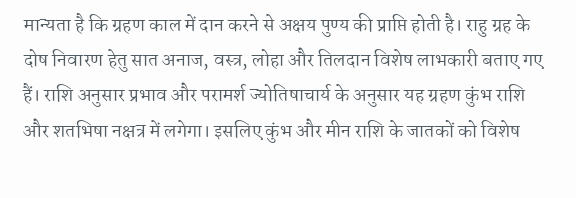मान्यता है कि ग्रहण काल में दान करने से अक्षय पुण्य की प्राप्ति होती है। राहु ग्रह के दोष निवारण हेतु सात अनाज, वस्त्र, लोहा और तिलदान विशेष लाभकारी बताए गए हैं। राशि अनुसार प्रभाव और परामर्श ज्योतिषाचार्य के अनुसार यह ग्रहण कुंभ राशि और शतभिषा नक्षत्र में लगेगा। इसलिए कुंभ और मीन राशि के जातकों को विशेष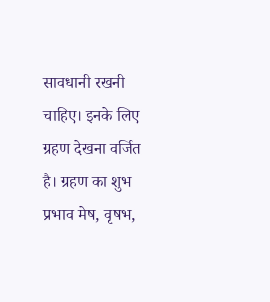सावधानी रखनी चाहिए। इनके लिए ग्रहण देखना वर्जित है। ग्रहण का शुभ प्रभाव मेष, वृषभ,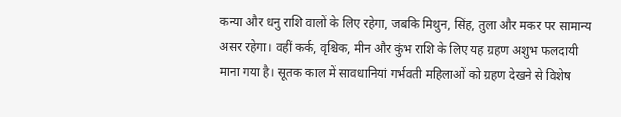कन्या और धनु राशि वालों के लिए रहेगा, जबकि मिथुन, सिंह, तुला और मकर पर सामान्य असर रहेगा। वहीं कर्क, वृश्चिक, मीन और कुंभ राशि के लिए यह ग्रहण अशुभ फलदायी माना गया है। सूतक काल में सावधानियां गर्भवती महिलाओं को ग्रहण देखने से विशेष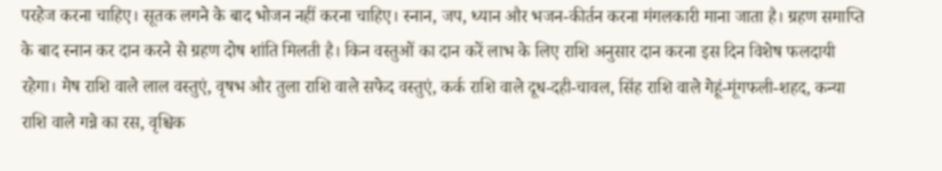परहेज करना चाहिए। सूतक लगने के बाद भोजन नहीं करना चाहिए। स्नान, जप, ध्यान और भजन-कीर्तन करना मंगलकारी माना जाता है। ग्रहण समाप्ति के बाद स्नान कर दान करने से ग्रहण दोष शांति मिलती है। किन वस्तुओं का दान करें लाभ के लिए राशि अनुसार दान करना इस दिन विशेष फलदायी रहेगा। मेष राशि वाले लाल वस्तुएं, वृषभ और तुला राशि वाले सफेद वस्तुएं, कर्क राशि वाले दूध-दही-चावल, सिंह राशि वाले गेहूं-मूंगफली-शहद, कन्या राशि वाले गन्ने का रस, वृश्चिक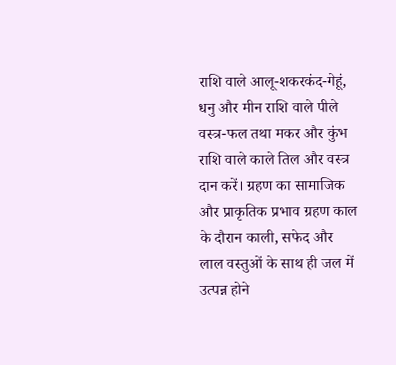राशि वाले आलू-शकरकंद-गेहूं, धनु और मीन राशि वाले पीले वस्त्र-फल तथा मकर और कुंभ राशि वाले काले तिल और वस्त्र दान करें। ग्रहण का सामाजिक और प्राकृतिक प्रभाव ग्रहण काल के दौरान काली, सफेद और लाल वस्तुओं के साथ ही जल में उत्पन्न होने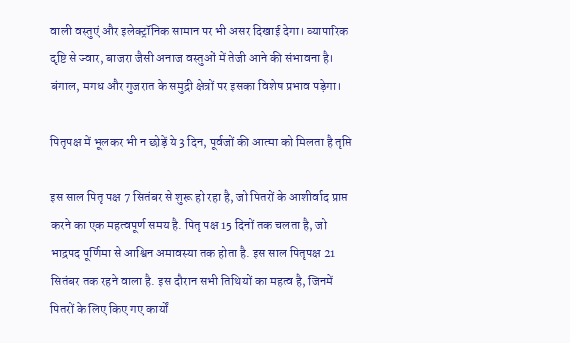वाली वस्तुएं और इलेक्ट्रॉनिक सामान पर भी असर दिखाई देगा। व्यापारिक दृष्टि से ज्वार, बाजरा जैसी अनाज वस्तुओं में तेजी आने की संभावना है। बंगाल, मगध और गुजरात के समुद्री क्षेत्रों पर इसका विशेष प्रभाव पड़ेगा।

पितृपक्ष में भूलकर भी न छोड़ें ये 3 दिन, पूर्वजों की आत्मा को मिलता है तृप्ति

इस साल पितृ पक्ष 7 सितंबर से शुरू हो रहा है, जो पितरों के आशीर्वाद प्राप्त करने का एक महत्वपूर्ण समय है. पितृ पक्ष 15 दिनों तक चलता है, जो भाद्रपद पूर्णिमा से आश्विन अमावस्या तक होता है. इस साल पितृपक्ष 21 सितंबर तक रहने वाला है. इस दौरान सभी तिथियों का महत्व है, जिनमें पितरों के लिए किए गए कार्यों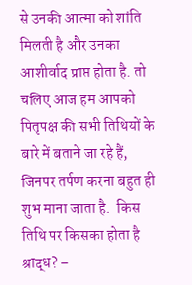से उनकी आत्मा को शांति मिलती है और उनका आशीर्वाद प्राप्त होता है. तो चलिए आज हम आपको पितृपक्ष की सभी तिथियों के बारे में बताने जा रहे हैं, जिनपर तर्पण करना बहुत ही शुभ माना जाता है.  किस तिथि पर किसका होता है श्राद्ध? –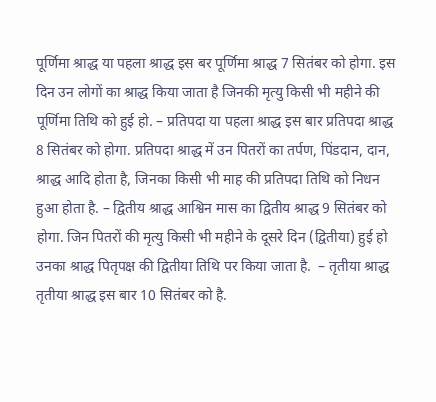पूर्णिमा श्राद्ध या पहला श्राद्ध इस बर पूर्णिमा श्राद्ध 7 सितंबर को होगा. इस दिन उन लोगों का श्राद्ध किया जाता है जिनकी मृत्यु किसी भी महीने की पूर्णिमा तिथि को हुई हो. – प्रतिपदा या पहला श्राद्ध इस बार प्रतिपदा श्राद्ध 8 सितंबर को होगा. प्रतिपदा श्राद्ध में उन पितरों का तर्पण, पिंडदान, दान, श्राद्ध आदि होता है, जिनका किसी भी माह की प्रतिपदा तिथि को निधन हुआ होता है. – द्वितीय श्राद्ध आश्विन मास का द्वितीय श्राद्ध 9 सितंबर को होगा. जिन पितरों की मृत्यु किसी भी महीने के दूसरे दिन (द्वितीया) हुई हो उनका श्राद्ध पितृपक्ष की द्वितीया तिथि पर किया जाता है.  – तृतीया श्राद्ध तृतीया श्राद्ध इस बार 10 सितंबर को है.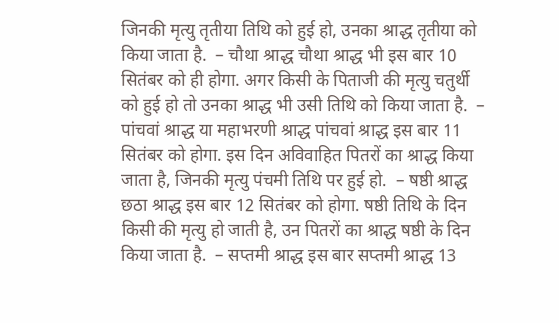जिनकी मृत्यु तृतीया तिथि को हुई हो, उनका श्राद्ध तृतीया को किया जाता है.  – चौथा श्राद्ध चौथा श्राद्ध भी इस बार 10 सितंबर को ही होगा. अगर किसी के पिताजी की मृत्यु चतुर्थी को हुई हो तो उनका श्राद्ध भी उसी तिथि को किया जाता है.  – पांचवां श्राद्ध या महाभरणी श्राद्ध पांचवां श्राद्ध इस बार 11 सितंबर को होगा. इस दिन अविवाहित पितरों का श्राद्ध किया जाता है, जिनकी मृत्यु पंचमी तिथि पर हुई हो.  – षष्ठी श्राद्ध छठा श्राद्ध इस बार 12 सितंबर को होगा. षष्ठी तिथि के दिन किसी की मृत्यु हो जाती है, उन पितरों का श्राद्ध षष्ठी के दिन किया जाता है.  – सप्तमी श्राद्ध इस बार सप्तमी श्राद्ध 13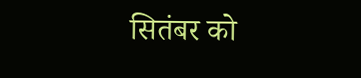सितंबर को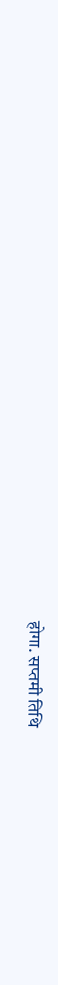होगा. सप्तमी तिथि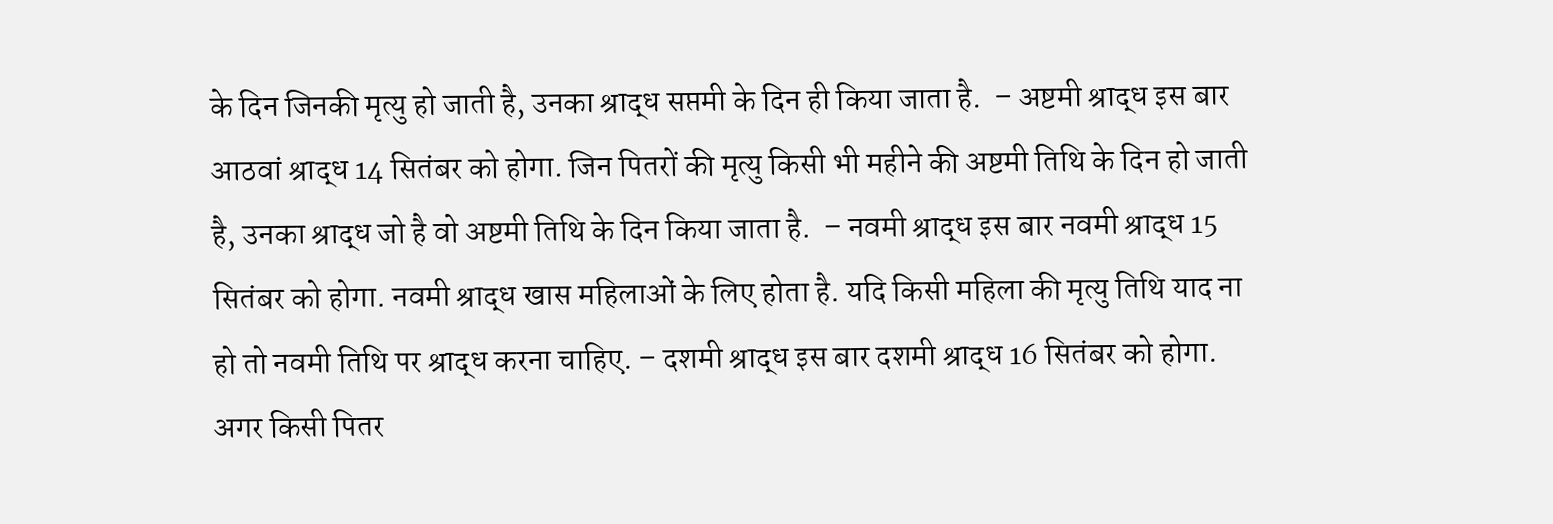के दिन जिनकी मृत्यु हो जाती है, उनका श्राद्ध सप्तमी के दिन ही किया जाता है.  – अष्टमी श्राद्ध इस बार आठवां श्राद्ध 14 सितंबर को होगा. जिन पितरों की मृत्यु किसी भी महीने की अष्टमी तिथि के दिन हो जाती है, उनका श्राद्ध जो है वो अष्टमी तिथि के दिन किया जाता है.  – नवमी श्राद्ध इस बार नवमी श्राद्ध 15 सितंबर को होगा. नवमी श्राद्ध खास महिलाओं के लिए होता है. यदि किसी महिला की मृत्यु तिथि याद ना हो तो नवमी तिथि पर श्राद्ध करना चाहिए. – दशमी श्राद्ध इस बार दशमी श्राद्ध 16 सितंबर को होगा. अगर किसी पितर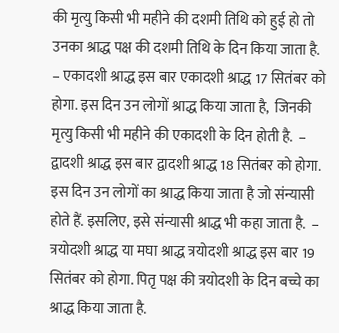की मृत्यु किसी भी महीने की दशमी तिथि को हुई हो तो उनका श्राद्ध पक्ष की दशमी तिथि के दिन किया जाता है.  – एकादशी श्राद्ध इस बार एकादशी श्राद्ध 17 सितंबर को होगा. इस दिन उन लोगों श्राद्ध किया जाता है,  जिनकी मृत्यु किसी भी महीने की एकादशी के दिन होती है.  – द्वादशी श्राद्ध इस बार द्वादशी श्राद्ध 18 सितंबर को होगा. इस दिन उन लोगों का श्राद्ध किया जाता है जो संन्यासी होते हैं. इसलिए, इसे संन्यासी श्राद्ध भी कहा जाता है.  – त्रयोदशी श्राद्ध या मघा श्राद्ध त्रयोदशी श्राद्ध इस बार 19 सितंबर को होगा. पितृ पक्ष की त्रयोदशी के दिन बच्चे का श्राद्ध किया जाता है.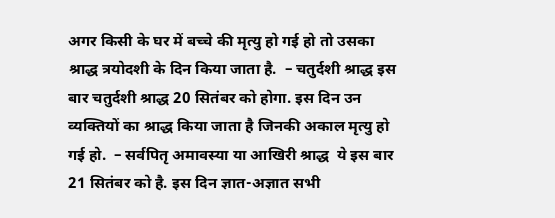अगर किसी के घर में बच्चे की मृत्यु हो गई हो तो उसका श्राद्ध त्रयोदशी के दिन किया जाता है.  – चतुर्दशी श्राद्ध इस बार चतुर्दशी श्राद्ध 20 सितंबर को होगा. इस दिन उन व्यक्तियों का श्राद्ध किया जाता है जिनकी अकाल मृत्यु हो गई हो.  – सर्वपितृ अमावस्या या आखिरी श्राद्ध  ये इस बार 21 सितंबर को है. इस दिन ज्ञात-अज्ञात सभी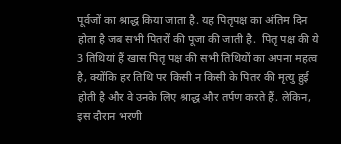पूर्वजों का श्राद्ध किया जाता है. यह पितृपक्ष का अंतिम दिन होता है जब सभी पितरों की पूजा की जाती है.  पितृ पक्ष की ये 3 तिथियां हैं खास पितृ पक्ष की सभी तिथियों का अपना महत्व है, क्योंकि हर तिथि पर किसी न किसी के पितर की मृत्यु हुई होती है और वे उनके लिए श्राद्ध और तर्पण करते हैं. लेकिन, इस दौरान भरणी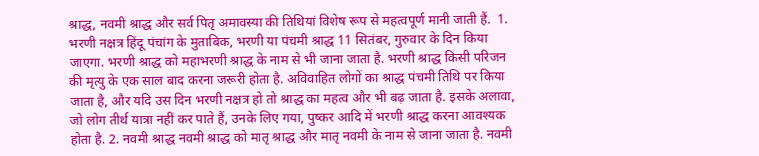श्राद्ध, नवमी श्राद्ध और सर्व पितृ अमावस्या की तिथियां विशेष रूप से महत्वपूर्ण मानी जाती हैं.  1. भरणी नक्षत्र हिंदू पंचांग के मुताबिक, भरणी या पंचमी श्राद्ध 11 सितंबर, गुरुवार के दिन किया जाएगा. भरणी श्राद्ध को महाभरणी श्राद्ध के नाम से भी जाना जाता है. भरणी श्राद्ध किसी परिजन की मृत्यु के एक साल बाद करना जरूरी होता है. अविवाहित लोगों का श्राद्ध पंचमी तिथि पर किया जाता है, और यदि उस दिन भरणी नक्षत्र हो तो श्राद्ध का महत्व और भी बढ़ जाता है. इसके अलावा, जो लोग तीर्थ यात्रा नहीं कर पाते हैं, उनके लिए गया, पुष्कर आदि में भरणी श्राद्ध करना आवश्यक होता है. 2. नवमी श्राद्ध नवमी श्राद्ध को मातृ श्राद्ध और मातृ नवमी के नाम से जाना जाता है. नवमी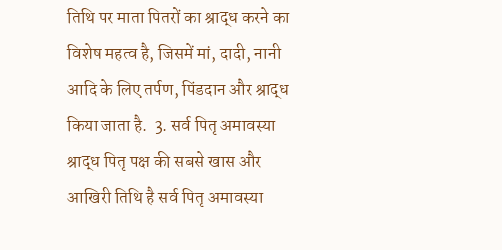तिथि पर माता पितरों का श्राद्ध करने का विशेष महत्व है, जिसमें मां, दादी, नानी आदि के लिए तर्पण, पिंडदान और श्राद्ध किया जाता है.  3. सर्व पितृ अमावस्या श्राद्ध पितृ पक्ष की सबसे खास और आखिरी तिथि है सर्व पितृ अमावस्या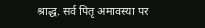श्राद्ध. सर्व पितृ अमावस्या पर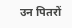उन पितरों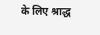के लिए श्राद्ध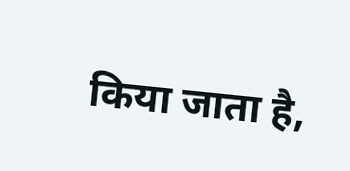किया जाता है,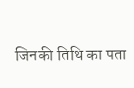जिनकी तिथि का पता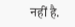नहीं है.